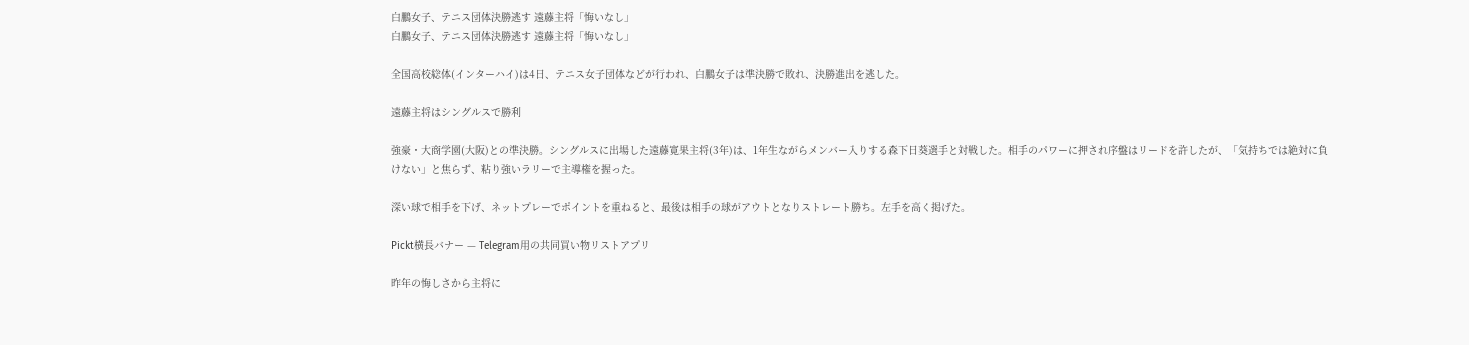白鵬女子、テニス団体決勝逃す 遠藤主将「悔いなし」
白鵬女子、テニス団体決勝逃す 遠藤主将「悔いなし」

全国高校総体(インターハイ)は4日、テニス女子団体などが行われ、白鵬女子は準決勝で敗れ、決勝進出を逃した。

遠藤主将はシングルスで勝利

強豪・大商学園(大阪)との準決勝。シングルスに出場した遠藤寛果主将(3年)は、1年生ながらメンバー入りする森下日葵選手と対戦した。相手のパワーに押され序盤はリードを許したが、「気持ちでは絶対に負けない」と焦らず、粘り強いラリーで主導権を握った。

深い球で相手を下げ、ネットプレーでポイントを重ねると、最後は相手の球がアウトとなりストレート勝ち。左手を高く掲げた。

Pickt横長バナー — Telegram用の共同買い物リストアプリ

昨年の悔しさから主将に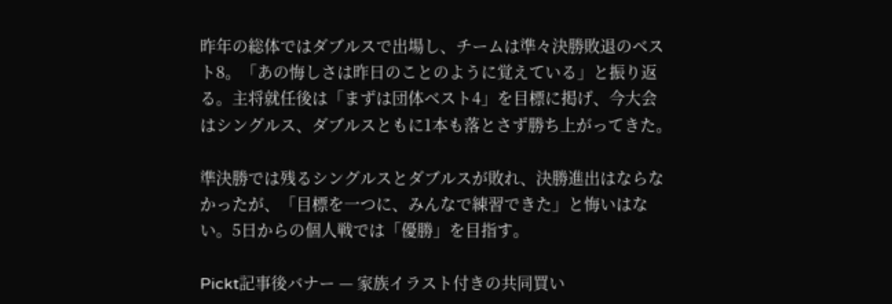昨年の総体ではダブルスで出場し、チームは準々決勝敗退のベスト8。「あの悔しさは昨日のことのように覚えている」と振り返る。主将就任後は「まずは団体ベスト4」を目標に掲げ、今大会はシングルス、ダブルスともに1本も落とさず勝ち上がってきた。

準決勝では残るシングルスとダブルスが敗れ、決勝進出はならなかったが、「目標を一つに、みんなで練習できた」と悔いはない。5日からの個人戦では「優勝」を目指す。

Pickt記事後バナー — 家族イラスト付きの共同買い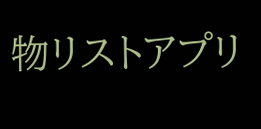物リストアプリ